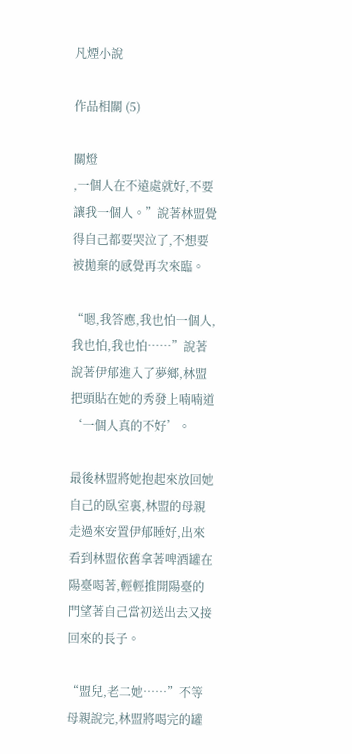凡煙小說

作品相關 (5)

關燈
,一個人在不遠處就好,不要讓我一個人。”說著林盟覺得自己都要哭泣了,不想要被拋棄的感覺再次來臨。

“嗯,我答應,我也怕一個人,我也怕,我也怕……”說著說著伊郁進入了夢鄉,林盟把頭貼在她的秀發上喃喃道‘一個人真的不好’。

最後林盟將她抱起來放回她自己的臥室裏,林盟的母親走過來安置伊郁睡好,出來看到林盟依舊拿著啤酒罐在陽臺喝著,輕輕推開陽臺的門望著自己當初送出去又接回來的長子。

“盟兒,老二她……”不等母親說完,林盟將喝完的罐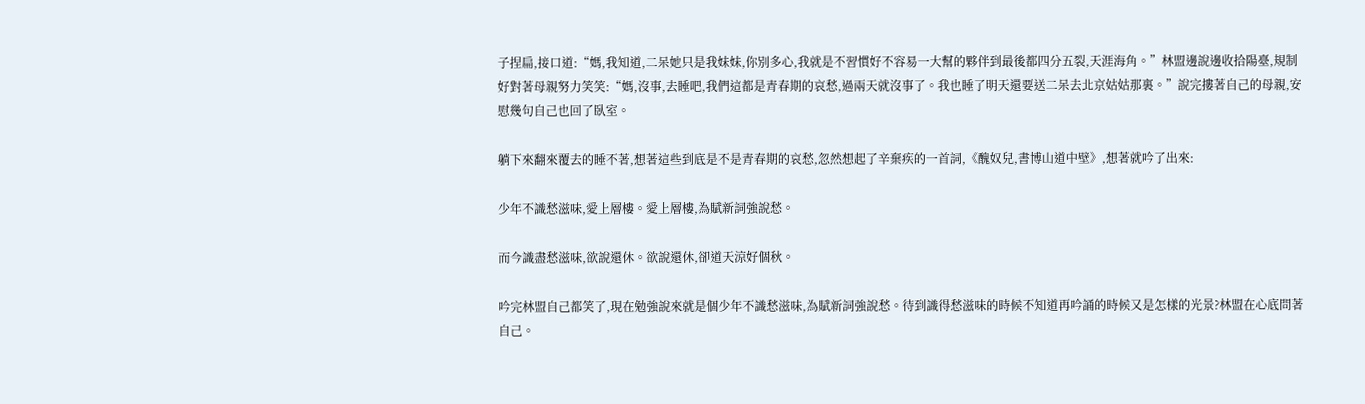子捏扁,接口道:“媽,我知道,二呆她只是我妹妹,你別多心,我就是不習慣好不容易一大幫的夥伴到最後都四分五裂,天涯海角。”林盟邊說邊收拾陽臺,規制好對著母親努力笑笑:“媽,沒事,去睡吧,我們這都是青春期的哀愁,過兩天就沒事了。我也睡了明天還要送二呆去北京姑姑那裏。”說完摟著自己的母親,安慰幾句自己也回了臥室。

躺下來翻來覆去的睡不著,想著這些到底是不是青春期的哀愁,忽然想起了辛棄疾的一首詞,《醜奴兒,書博山道中壁》,想著就吟了出來:

少年不識愁滋味,愛上層樓。愛上層樓,為賦新詞強說愁。

而今識盡愁滋味,欲說還休。欲說還休,卻道天涼好個秋。

吟完林盟自己都笑了,現在勉強說來就是個少年不識愁滋味,為賦新詞強說愁。待到識得愁滋味的時候不知道再吟誦的時候又是怎樣的光景?林盟在心底問著自己。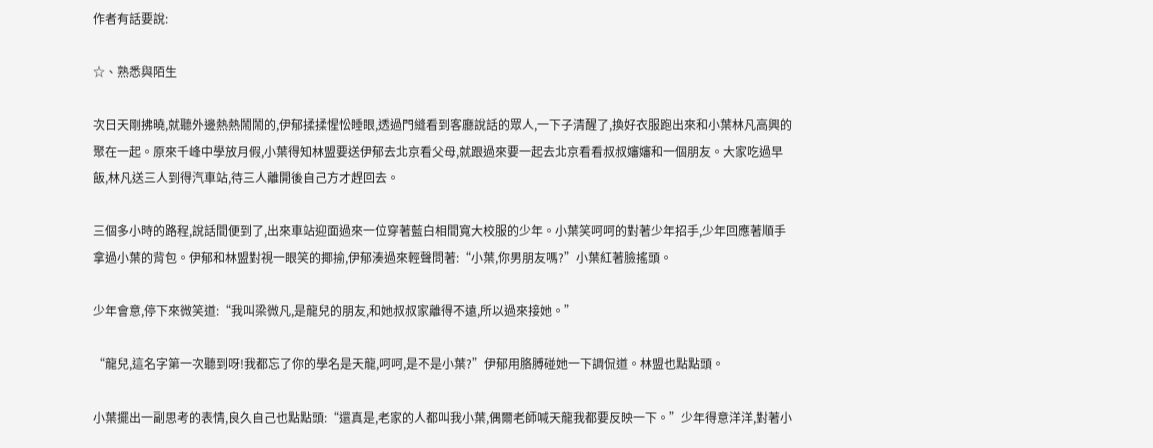作者有話要說:

☆、熟悉與陌生

次日天剛拂曉,就聽外邊熱熱鬧鬧的,伊郁揉揉惺忪睡眼,透過門縫看到客廳說話的眾人,一下子清醒了,換好衣服跑出來和小葉林凡高興的聚在一起。原來千峰中學放月假,小葉得知林盟要送伊郁去北京看父母,就跟過來要一起去北京看看叔叔嬸嬸和一個朋友。大家吃過早飯,林凡送三人到得汽車站,待三人離開後自己方才趕回去。

三個多小時的路程,說話間便到了,出來車站迎面過來一位穿著藍白相間寬大校服的少年。小葉笑呵呵的對著少年招手,少年回應著順手拿過小葉的背包。伊郁和林盟對視一眼笑的揶揄,伊郁湊過來輕聲問著:“小葉,你男朋友嗎?”小葉紅著臉搖頭。

少年會意,停下來微笑道:“我叫梁微凡,是龍兒的朋友,和她叔叔家離得不遠,所以過來接她。”

“龍兒,這名字第一次聽到呀!我都忘了你的學名是天龍,呵呵,是不是小葉?”伊郁用胳膊碰她一下調侃道。林盟也點點頭。

小葉擺出一副思考的表情,良久自己也點點頭:“還真是,老家的人都叫我小葉,偶爾老師喊天龍我都要反映一下。”少年得意洋洋,對著小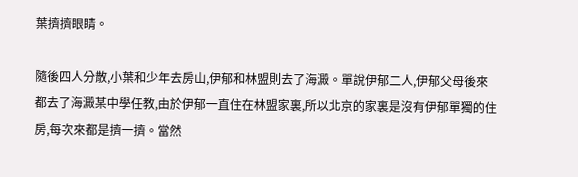葉擠擠眼睛。

隨後四人分散,小葉和少年去房山,伊郁和林盟則去了海澱。單說伊郁二人,伊郁父母後來都去了海澱某中學任教,由於伊郁一直住在林盟家裏,所以北京的家裏是沒有伊郁單獨的住房,每次來都是擠一擠。當然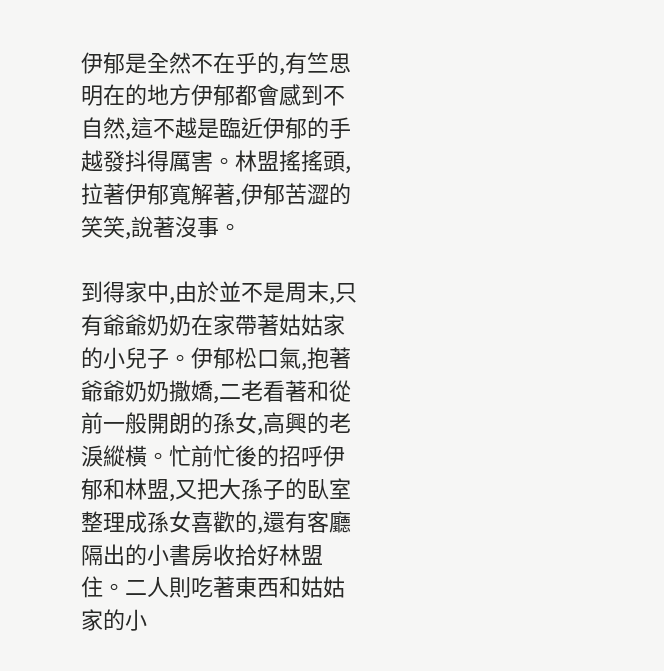伊郁是全然不在乎的,有竺思明在的地方伊郁都會感到不自然,這不越是臨近伊郁的手越發抖得厲害。林盟搖搖頭,拉著伊郁寬解著,伊郁苦澀的笑笑,說著沒事。

到得家中,由於並不是周末,只有爺爺奶奶在家帶著姑姑家的小兒子。伊郁松口氣,抱著爺爺奶奶撒嬌,二老看著和從前一般開朗的孫女,高興的老淚縱橫。忙前忙後的招呼伊郁和林盟,又把大孫子的臥室整理成孫女喜歡的,還有客廳隔出的小書房收拾好林盟住。二人則吃著東西和姑姑家的小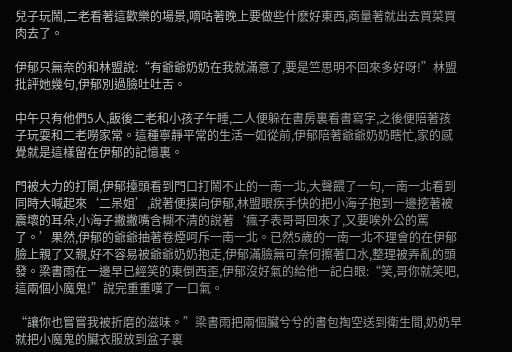兒子玩鬧,二老看著這歡樂的場景,嘀咕著晚上要做些什麽好東西,商量著就出去買菜買肉去了。

伊郁只無奈的和林盟說:“有爺爺奶奶在我就滿意了,要是竺思明不回來多好呀!”林盟批評她幾句,伊郁別過臉吐吐舌。

中午只有他們5人,飯後二老和小孩子午睡,二人便躲在書房裏看書寫字,之後便陪著孩子玩耍和二老嘮家常。這種寧靜平常的生活一如從前,伊郁陪著爺爺奶奶瞎忙,家的感覺就是這樣留在伊郁的記憶裏。

門被大力的打開,伊郁擡頭看到門口打鬧不止的一南一北,大聲餵了一句,一南一北看到同時大喊起來‘二呆姐’,說著便撲向伊郁,林盟眼疾手快的把小海子抱到一邊挖著被震壞的耳朵,小海子撇撇嘴含糊不清的說著‘瘋子表哥哥回來了,又要唉外公的罵了。’果然,伊郁的爺爺抽著卷煙呵斥一南一北。已然5歲的一南一北不理會的在伊郁臉上親了又親,好不容易被爺爺奶奶抱走,伊郁滿臉無可奈何擦著口水,整理被弄亂的頭發。梁書雨在一邊早已經笑的東倒西歪,伊郁沒好氣的給他一記白眼:“笑,哥你就笑吧,這兩個小魔鬼!”說完重重嘆了一口氣。

“讓你也嘗嘗我被折磨的滋味。”梁書雨把兩個臟兮兮的書包掏空送到衛生間,奶奶早就把小魔鬼的臟衣服放到盆子裏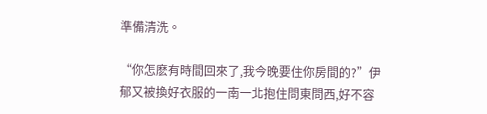準備清洗。

“你怎麽有時間回來了,我今晚要住你房間的?”伊郁又被換好衣服的一南一北抱住問東問西,好不容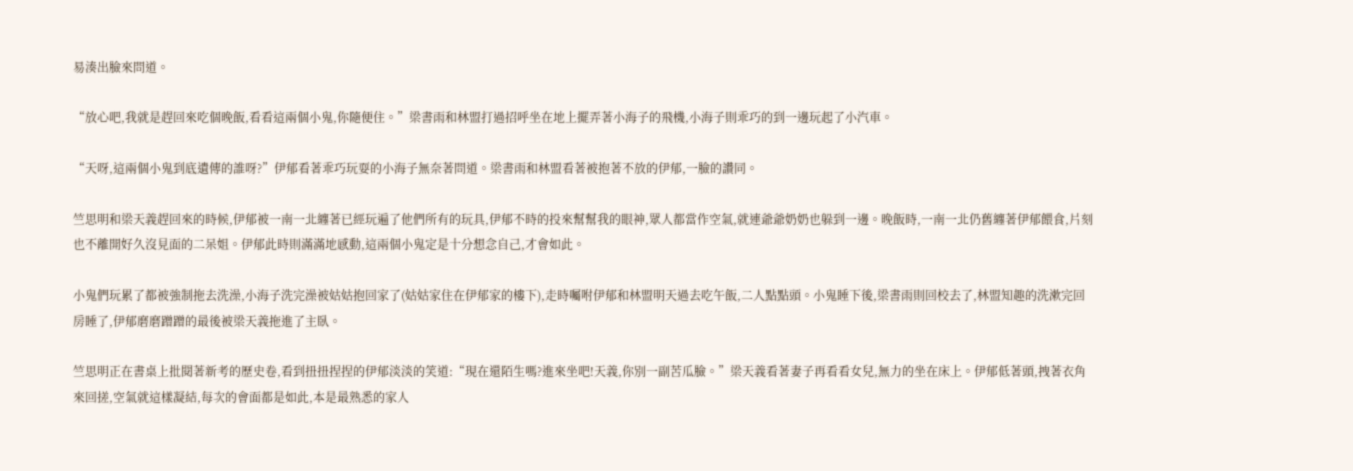易湊出臉來問道。

“放心吧,我就是趕回來吃個晚飯,看看這兩個小鬼,你隨便住。”梁書雨和林盟打過招呼坐在地上擺弄著小海子的飛機,小海子則乖巧的到一邊玩起了小汽車。

“天呀,這兩個小鬼到底遺傳的誰呀?”伊郁看著乖巧玩耍的小海子無奈著問道。梁書雨和林盟看著被抱著不放的伊郁,一臉的讚同。

竺思明和梁天義趕回來的時候,伊郁被一南一北纏著已經玩遍了他們所有的玩具,伊郁不時的投來幫幫我的眼神,眾人都當作空氣,就連爺爺奶奶也躲到一邊。晚飯時,一南一北仍舊纏著伊郁餵食,片刻也不離開好久沒見面的二呆姐。伊郁此時則滿滿地感動,這兩個小鬼定是十分想念自己,才會如此。

小鬼們玩累了都被強制拖去洗澡,小海子洗完澡被姑姑抱回家了(姑姑家住在伊郁家的樓下),走時囑咐伊郁和林盟明天過去吃午飯,二人點點頭。小鬼睡下後,梁書雨則回校去了,林盟知趣的洗漱完回房睡了,伊郁磨磨蹭蹭的最後被梁天義拖進了主臥。

竺思明正在書桌上批閱著新考的歷史卷,看到扭扭捏捏的伊郁淡淡的笑道:“現在還陌生嗎?進來坐吧!天義,你別一副苦瓜臉。”梁天義看著妻子再看看女兒,無力的坐在床上。伊郁低著頭,拽著衣角來回搓,空氣就這樣凝結,每次的會面都是如此,本是最熟悉的家人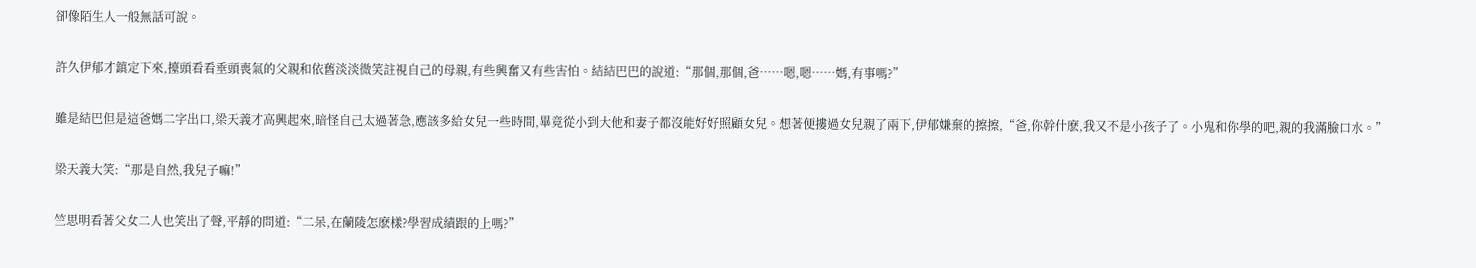卻像陌生人一般無話可說。

許久伊郁才鎮定下來,擡頭看看垂頭喪氣的父親和依舊淡淡微笑註視自己的母親,有些興奮又有些害怕。結結巴巴的說道:“那個,那個,爸……嗯,嗯……媽,有事嗎?”

雖是結巴但是這爸媽二字出口,梁天義才高興起來,暗怪自己太過著急,應該多給女兒一些時間,畢竟從小到大他和妻子都沒能好好照顧女兒。想著便摟過女兒親了兩下,伊郁嫌棄的擦擦,“爸,你幹什麽,我又不是小孩子了。小鬼和你學的吧,親的我滿臉口水。”

梁天義大笑:“那是自然,我兒子嘛!”

竺思明看著父女二人也笑出了聲,平靜的問道:“二呆,在蘭陵怎麽樣?學習成績跟的上嗎?”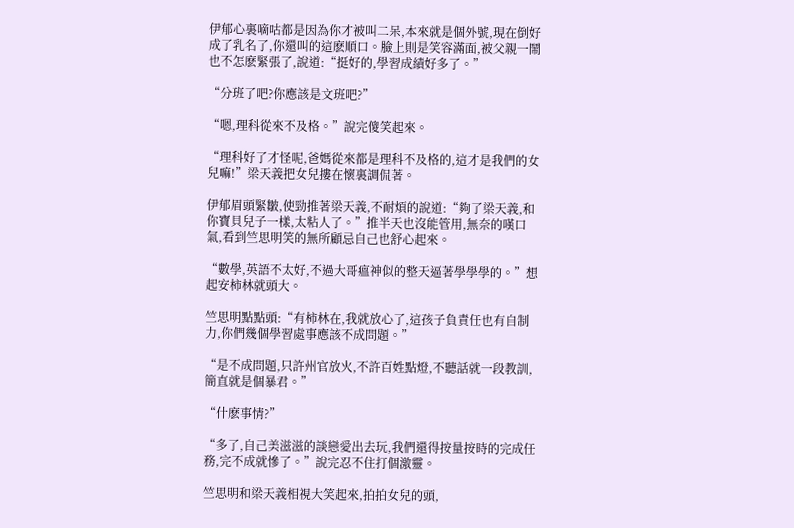伊郁心裏嘀咕都是因為你才被叫二呆,本來就是個外號,現在倒好成了乳名了,你還叫的這麽順口。臉上則是笑容滿面,被父親一鬧也不怎麽緊張了,說道:“挺好的,學習成績好多了。”

“分班了吧?你應該是文班吧?”

“嗯,理科從來不及格。”說完傻笑起來。

“理科好了才怪呢,爸媽從來都是理科不及格的,這才是我們的女兒嘛!”梁天義把女兒摟在懷裏調侃著。

伊郁眉頭緊皺,使勁推著梁天義,不耐煩的說道:“夠了梁天義,和你寶貝兒子一樣,太粘人了。”推半天也沒能管用,無奈的嘆口氣,看到竺思明笑的無所顧忌自己也舒心起來。

“數學,英語不太好,不過大哥瘟神似的整天逼著學學學的。”想起安柿林就頭大。

竺思明點點頭:“有柿林在,我就放心了,這孩子負責任也有自制力,你們幾個學習處事應該不成問題。”

“是不成問題,只許州官放火,不許百姓點燈,不聽話就一段教訓,簡直就是個暴君。”

“什麽事情?”

“多了,自己美滋滋的談戀愛出去玩,我們還得按量按時的完成任務,完不成就慘了。”說完忍不住打個激靈。

竺思明和梁天義相視大笑起來,拍拍女兒的頭,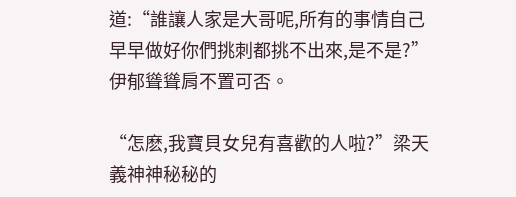道:“誰讓人家是大哥呢,所有的事情自己早早做好你們挑刺都挑不出來,是不是?”伊郁聳聳肩不置可否。

“怎麽,我寶貝女兒有喜歡的人啦?”梁天義神神秘秘的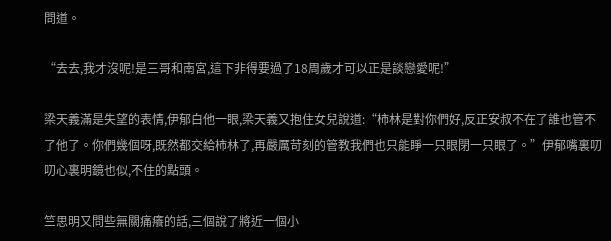問道。

“去去,我才沒呢!是三哥和南宮,這下非得要過了18周歲才可以正是談戀愛呢!”

梁天義滿是失望的表情,伊郁白他一眼,梁天義又抱住女兒說道:“柿林是對你們好,反正安叔不在了誰也管不了他了。你們幾個呀,既然都交給柿林了,再嚴厲苛刻的管教我們也只能睜一只眼閉一只眼了。”伊郁嘴裏叨叨心裏明鏡也似,不住的點頭。

竺思明又問些無關痛癢的話,三個說了將近一個小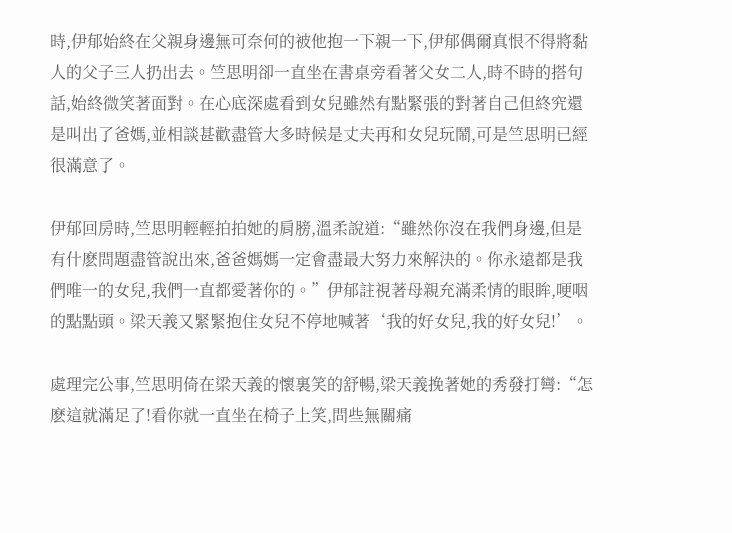時,伊郁始終在父親身邊無可奈何的被他抱一下親一下,伊郁偶爾真恨不得將黏人的父子三人扔出去。竺思明卻一直坐在書桌旁看著父女二人,時不時的搭句話,始終微笑著面對。在心底深處看到女兒雖然有點緊張的對著自己但終究還是叫出了爸媽,並相談甚歡盡管大多時候是丈夫再和女兒玩鬧,可是竺思明已經很滿意了。

伊郁回房時,竺思明輕輕拍拍她的肩膀,溫柔說道:“雖然你沒在我們身邊,但是有什麽問題盡管說出來,爸爸媽媽一定會盡最大努力來解決的。你永遠都是我們唯一的女兒,我們一直都愛著你的。”伊郁註視著母親充滿柔情的眼眸,哽咽的點點頭。梁天義又緊緊抱住女兒不停地喊著‘我的好女兒,我的好女兒!’。

處理完公事,竺思明倚在梁天義的懷裏笑的舒暢,梁天義挽著她的秀發打彎:“怎麽這就滿足了!看你就一直坐在椅子上笑,問些無關痛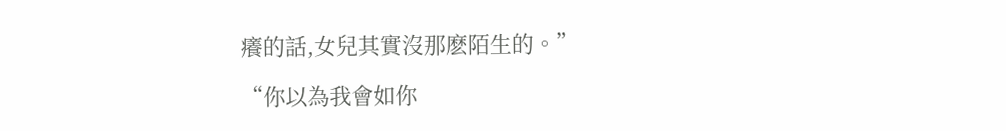癢的話,女兒其實沒那麽陌生的。”

“你以為我會如你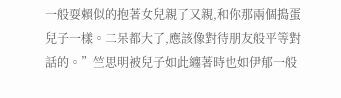一般耍賴似的抱著女兒親了又親,和你那兩個搗蛋兒子一樣。二呆都大了,應該像對待朋友般平等對話的。”竺思明被兒子如此纏著時也如伊郁一般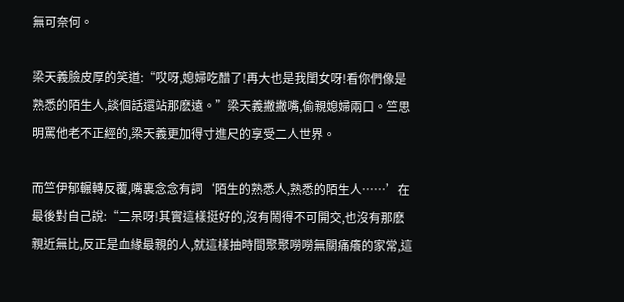無可奈何。

梁天義臉皮厚的笑道:“哎呀,媳婦吃醋了!再大也是我閨女呀!看你們像是熟悉的陌生人,談個話還站那麽遠。”梁天義撇撇嘴,偷親媳婦兩口。竺思明罵他老不正經的,梁天義更加得寸進尺的享受二人世界。

而竺伊郁輾轉反覆,嘴裏念念有詞‘陌生的熟悉人,熟悉的陌生人……’在最後對自己說:“二呆呀!其實這樣挺好的,沒有鬧得不可開交,也沒有那麽親近無比,反正是血緣最親的人,就這樣抽時間聚聚嘮嘮無關痛癢的家常,這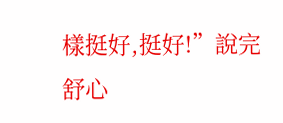樣挺好,挺好!”說完舒心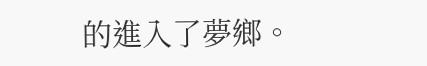的進入了夢鄉。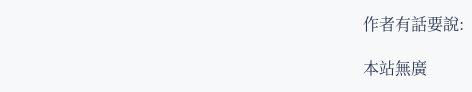作者有話要說:

本站無廣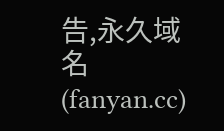告,永久域名(fanyan.cc)